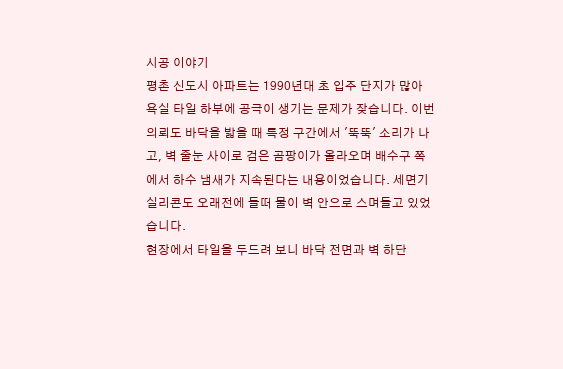시공 이야기
평촌 신도시 아파트는 1990년대 초 입주 단지가 많아 욕실 타일 하부에 공극이 생기는 문제가 잦습니다. 이번 의뢰도 바닥을 밟을 때 특정 구간에서 '뚝뚝' 소리가 나고, 벽 줄눈 사이로 검은 곰팡이가 올라오며 배수구 쪽에서 하수 냄새가 지속된다는 내용이었습니다. 세면기 실리콘도 오래전에 들떠 물이 벽 안으로 스며들고 있었습니다.
현장에서 타일을 두드려 보니 바닥 전면과 벽 하단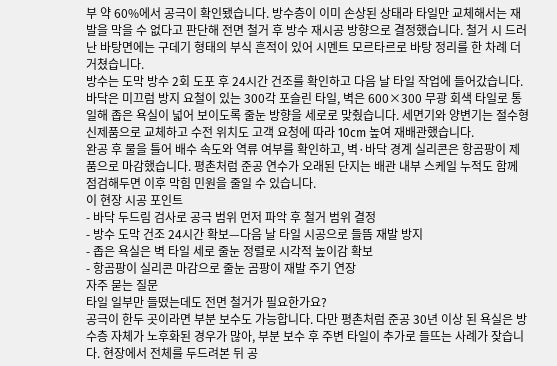부 약 60%에서 공극이 확인됐습니다. 방수층이 이미 손상된 상태라 타일만 교체해서는 재발을 막을 수 없다고 판단해 전면 철거 후 방수 재시공 방향으로 결정했습니다. 철거 시 드러난 바탕면에는 구데기 형태의 부식 흔적이 있어 시멘트 모르타르로 바탕 정리를 한 차례 더 거쳤습니다.
방수는 도막 방수 2회 도포 후 24시간 건조를 확인하고 다음 날 타일 작업에 들어갔습니다. 바닥은 미끄럼 방지 요철이 있는 300각 포슬린 타일, 벽은 600×300 무광 회색 타일로 통일해 좁은 욕실이 넓어 보이도록 줄눈 방향을 세로로 맞췄습니다. 세면기와 양변기는 절수형 신제품으로 교체하고 수전 위치도 고객 요청에 따라 10cm 높여 재배관했습니다.
완공 후 물을 틀어 배수 속도와 역류 여부를 확인하고, 벽·바닥 경계 실리콘은 항곰팡이 제품으로 마감했습니다. 평촌처럼 준공 연수가 오래된 단지는 배관 내부 스케일 누적도 함께 점검해두면 이후 막힘 민원을 줄일 수 있습니다.
이 현장 시공 포인트
- 바닥 두드림 검사로 공극 범위 먼저 파악 후 철거 범위 결정
- 방수 도막 건조 24시간 확보—다음 날 타일 시공으로 들뜸 재발 방지
- 좁은 욕실은 벽 타일 세로 줄눈 정렬로 시각적 높이감 확보
- 항곰팡이 실리콘 마감으로 줄눈 곰팡이 재발 주기 연장
자주 묻는 질문
타일 일부만 들떴는데도 전면 철거가 필요한가요?
공극이 한두 곳이라면 부분 보수도 가능합니다. 다만 평촌처럼 준공 30년 이상 된 욕실은 방수층 자체가 노후화된 경우가 많아, 부분 보수 후 주변 타일이 추가로 들뜨는 사례가 잦습니다. 현장에서 전체를 두드려본 뒤 공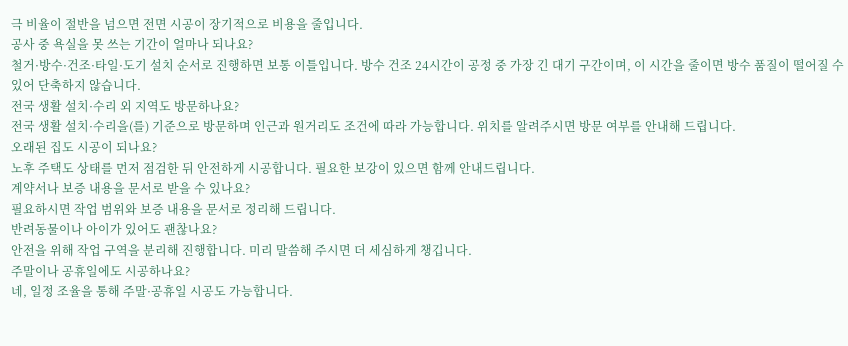극 비율이 절반을 넘으면 전면 시공이 장기적으로 비용을 줄입니다.
공사 중 욕실을 못 쓰는 기간이 얼마나 되나요?
철거·방수·건조·타일·도기 설치 순서로 진행하면 보통 이틀입니다. 방수 건조 24시간이 공정 중 가장 긴 대기 구간이며, 이 시간을 줄이면 방수 품질이 떨어질 수 있어 단축하지 않습니다.
전국 생활 설치·수리 외 지역도 방문하나요?
전국 생활 설치·수리을(를) 기준으로 방문하며 인근과 원거리도 조건에 따라 가능합니다. 위치를 알려주시면 방문 여부를 안내해 드립니다.
오래된 집도 시공이 되나요?
노후 주택도 상태를 먼저 점검한 뒤 안전하게 시공합니다. 필요한 보강이 있으면 함께 안내드립니다.
계약서나 보증 내용을 문서로 받을 수 있나요?
필요하시면 작업 범위와 보증 내용을 문서로 정리해 드립니다.
반려동물이나 아이가 있어도 괜찮나요?
안전을 위해 작업 구역을 분리해 진행합니다. 미리 말씀해 주시면 더 세심하게 챙깁니다.
주말이나 공휴일에도 시공하나요?
네, 일정 조율을 통해 주말·공휴일 시공도 가능합니다.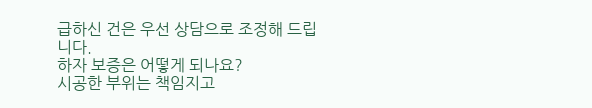급하신 건은 우선 상담으로 조정해 드립니다.
하자 보증은 어떻게 되나요?
시공한 부위는 책임지고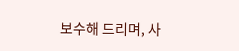보수해 드리며, 사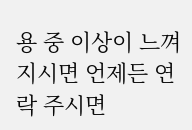용 중 이상이 느껴지시면 언제든 연락 주시면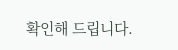확인해 드립니다.